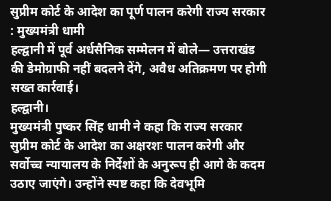सुप्रीम कोर्ट के आदेश का पूर्ण पालन करेगी राज्य सरकार : मुख्यमंत्री धामी
हल्द्वानी में पूर्व अर्धसैनिक सम्मेलन में बोले— उत्तराखंड की डेमोग्राफी नहीं बदलने देंगे, अवैध अतिक्रमण पर होगी सख्त कार्रवाई।
हल्द्वानी।
मुख्यमंत्री पुष्कर सिंह धामी ने कहा कि राज्य सरकार सुप्रीम कोर्ट के आदेश का अक्षरशः पालन करेगी और सर्वोच्च न्यायालय के निर्देशों के अनुरूप ही आगे के कदम उठाए जाएंगे। उन्होंने स्पष्ट कहा कि देवभूमि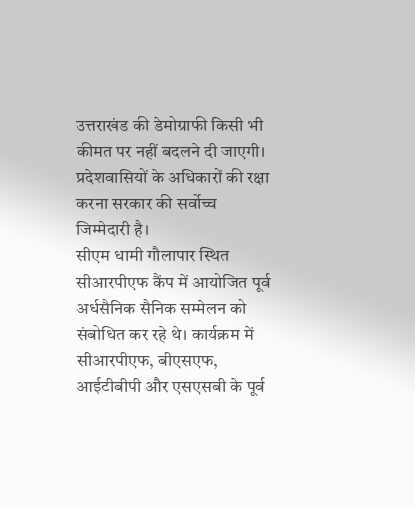उत्तराखंड की डेमोग्राफी किसी भी कीमत पर नहीं बदलने दी जाएगी। प्रदेशवासियों के अधिकारों की रक्षा करना सरकार की सर्वोच्च जिम्मेदारी है।
सीएम धामी गौलापार स्थित सीआरपीएफ कैंप में आयोजित पूर्व अर्धसैनिक सैनिक सम्मेलन को संबोधित कर रहे थे। कार्यक्रम में सीआरपीएफ, बीएसएफ, आईटीबीपी और एसएसबी के पूर्व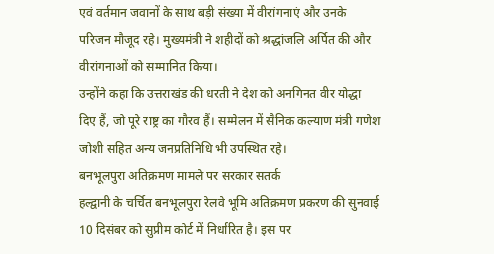एवं वर्तमान जवानों के साथ बड़ी संख्या में वीरांगनाएं और उनके परिजन मौजूद रहे। मुख्यमंत्री ने शहीदों को श्रद्धांजलि अर्पित की और वीरांगनाओं को सम्मानित किया।
उन्होंने कहा कि उत्तराखंड की धरती ने देश को अनगिनत वीर योद्धा दिए हैं, जो पूरे राष्ट्र का गौरव हैं। सम्मेलन में सैनिक कल्याण मंत्री गणेश जोशी सहित अन्य जनप्रतिनिधि भी उपस्थित रहे।
बनभूलपुरा अतिक्रमण मामले पर सरकार सतर्क
हल्द्वानी के चर्चित बनभूलपुरा रेलवे भूमि अतिक्रमण प्रकरण की सुनवाई 10 दिसंबर को सुप्रीम कोर्ट में निर्धारित है। इस पर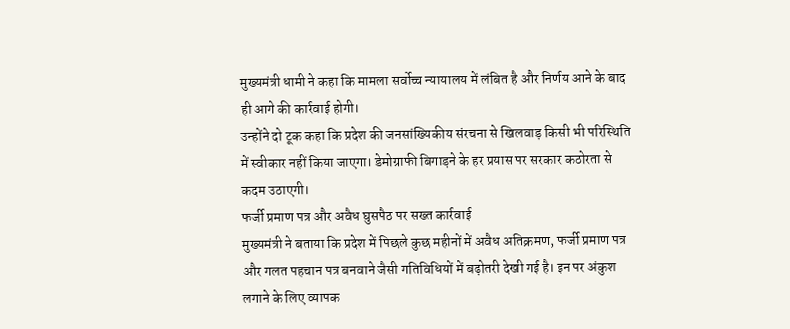मुख्यमंत्री धामी ने कहा कि मामला सर्वोच्च न्यायालय में लंबित है और निर्णय आने के बाद ही आगे की कार्रवाई होगी।
उन्होंने दो टूक कहा कि प्रदेश की जनसांख्यिकीय संरचना से खिलवाड़ किसी भी परिस्थिति में स्वीकार नहीं किया जाएगा। डेमोग्राफी बिगाड़ने के हर प्रयास पर सरकार कठोरता से कदम उठाएगी।
फर्जी प्रमाण पत्र और अवैध घुसपैठ पर सख्त कार्रवाई
मुख्यमंत्री ने बताया कि प्रदेश में पिछले कुछ महीनों में अवैध अतिक्रमण, फर्जी प्रमाण पत्र और गलत पहचान पत्र बनवाने जैसी गतिविधियों में बढ़ोतरी देखी गई है। इन पर अंकुश लगाने के लिए व्यापक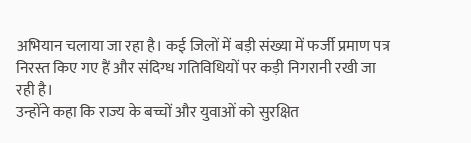अभियान चलाया जा रहा है। कई जिलों में बड़ी संख्या में फर्जी प्रमाण पत्र निरस्त किए गए हैं और संदिग्ध गतिविधियों पर कड़ी निगरानी रखी जा रही है।
उन्होंने कहा कि राज्य के बच्चों और युवाओं को सुरक्षित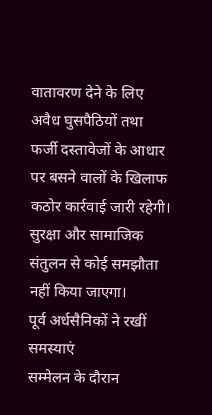वातावरण देने के लिए अवैध घुसपैठियों तथा फर्जी दस्तावेजों के आधार पर बसने वालों के खिलाफ कठोर कार्रवाई जारी रहेगी। सुरक्षा और सामाजिक संतुलन से कोई समझौता नहीं किया जाएगा।
पूर्व अर्धसैनिकों ने रखीं समस्याएं
सम्मेलन के दौरान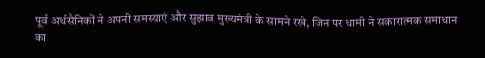पूर्व अर्धसैनिकों ने अपनी समस्याएं और सुझाव मुख्यमंत्री के सामने रखे, जिन पर धामी ने सकारात्मक समाधान का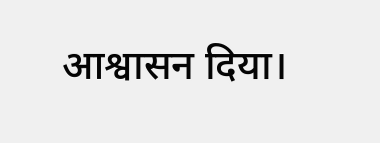आश्वासन दिया।